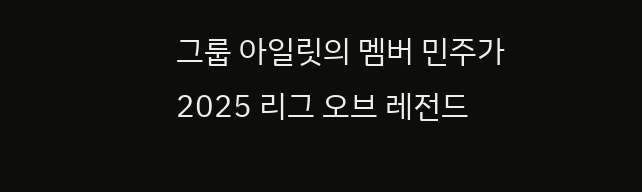그룹 아일릿의 멤버 민주가 2025 리그 오브 레전드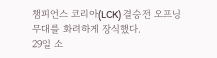챔피언스 코리아(LCK) 결승전 오프닝 무대를 화려하게 장식했다.
29일 소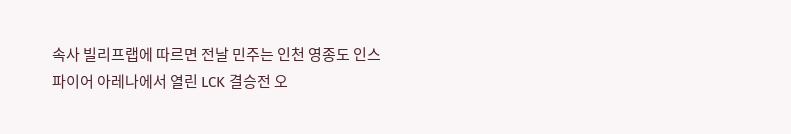속사 빌리프랩에 따르면 전날 민주는 인천 영종도 인스파이어 아레나에서 열린 LCK 결승전 오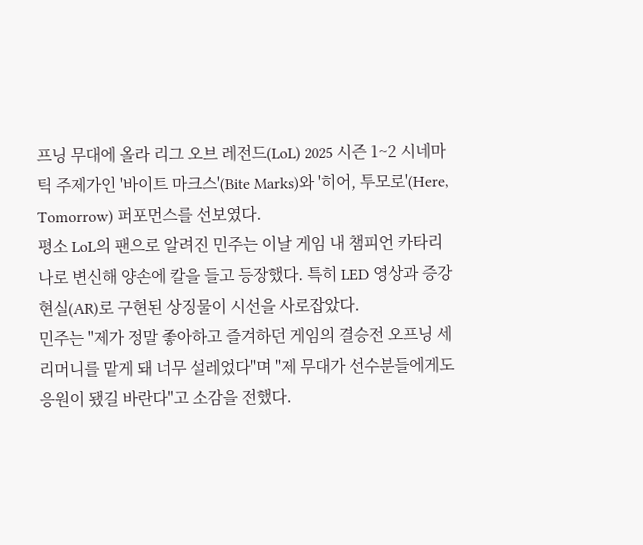프닝 무대에 올라 리그 오브 레전드(LoL) 2025 시즌 1~2 시네마틱 주제가인 '바이트 마크스'(Bite Marks)와 '히어, 투모로'(Here, Tomorrow) 퍼포먼스를 선보였다.
평소 LoL의 팬으로 알려진 민주는 이날 게임 내 챔피언 카타리나로 변신해 양손에 칼을 들고 등장했다. 특히 LED 영상과 증강현실(AR)로 구현된 상징물이 시선을 사로잡았다.
민주는 "제가 정말 좋아하고 즐겨하던 게임의 결승전 오프닝 세리머니를 맡게 돼 너무 설레었다"며 "제 무대가 선수분들에게도 응원이 됐길 바란다"고 소감을 전했다.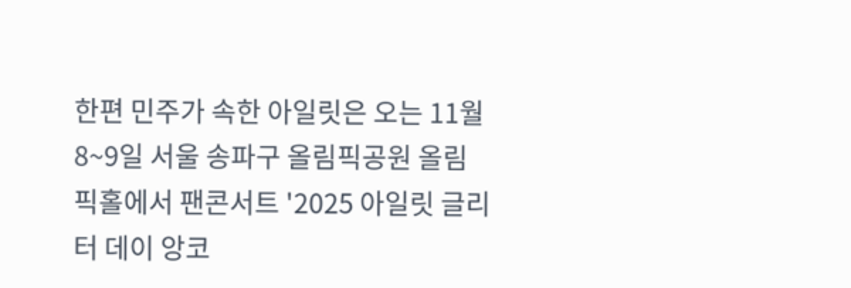한편 민주가 속한 아일릿은 오는 11월8~9일 서울 송파구 올림픽공원 올림픽홀에서 팬콘서트 '2025 아일릿 글리터 데이 앙코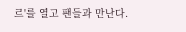르'를 열고 팬들과 만난다.